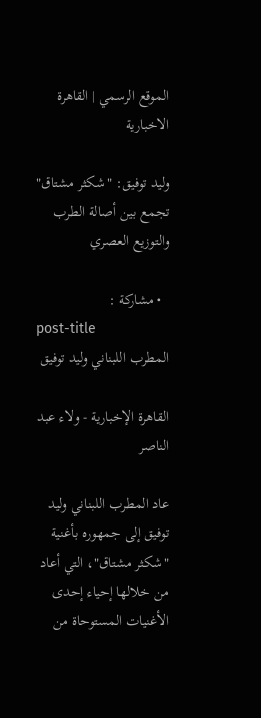الموقع الرسمي | القاهرة الاخبارية

وليد توفيق: "شكثر مشتاق" تجمع بين أصالة الطرب والتوزيع العصري

  • مشاركة :
post-title
المطرب اللبناني وليد توفيق

القاهرة الإخبارية - ولاء عبد الناصر

عاد المطرب اللبناني وليد توفيق إلى جمهوره بأغنية "شكثر مشتاق"، التي أعاد من خلالها إحياء إحدى الأغنيات المستوحاة من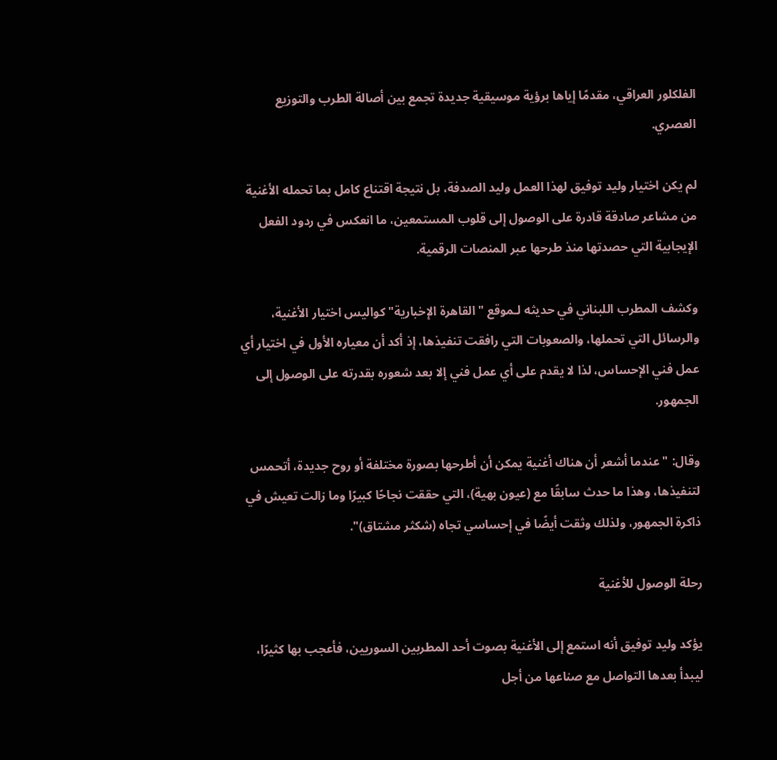الفلكلور العراقي، مقدمًا إياها برؤية موسيقية جديدة تجمع بين أصالة الطرب والتوزيع العصري.

لم يكن اختيار وليد توفيق لهذا العمل وليد الصدفة، بل نتيجة اقتناع كامل بما تحمله الأغنية من مشاعر صادقة قادرة على الوصول إلى قلوب المستمعين، ما انعكس في ردود الفعل الإيجابية التي حصدتها منذ طرحها عبر المنصات الرقمية.

وكشف المطرب اللبناني في حديثه لـموقع "القاهرة الإخبارية" كواليس اختيار الأغنية، والرسائل التي تحملها، والصعوبات التي رافقت تنفيذها، إذ أكد أن معياره الأول في اختيار أي عمل فني الإحساس، لذا لا يقدم على أي عمل فني إلا بعد شعوره بقدرته على الوصول إلى الجمهور.

وقال: "عندما أشعر أن هناك أغنية يمكن أن أطرحها بصورة مختلفة أو روح جديدة، أتحمس لتنفيذها، وهذا ما حدث سابقًا مع (عيون بهية)، التي حققت نجاحًا كبيرًا وما زالت تعيش في ذاكرة الجمهور، ولذلك وثقت أيضًا في إحساسي تجاه (شكثر مشتاق)".

رحلة الوصول للأغنية

يؤكد وليد توفيق أنه استمع إلى الأغنية بصوت أحد المطربين السوريين، فأعجب بها كثيرًا، ليبدأ بعدها التواصل مع صناعها من أجل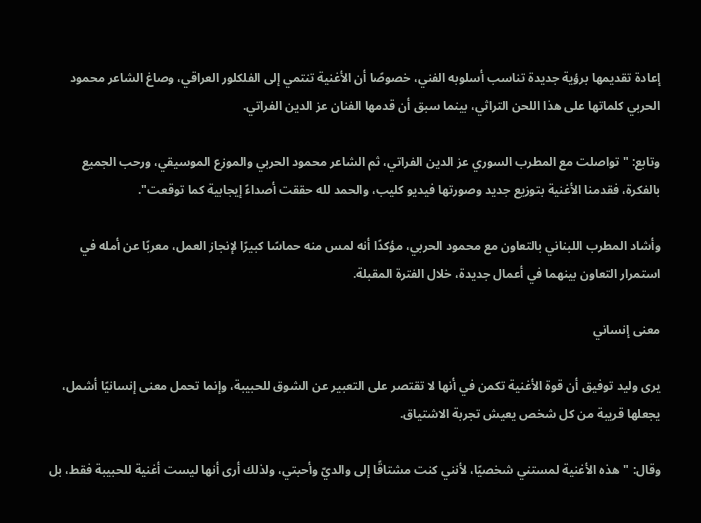إعادة تقديمها برؤية جديدة تناسب أسلوبه الفني، خصوصًا أن الأغنية تنتمي إلى الفلكلور العراقي، وصاغ الشاعر محمود الحربي كلماتها على هذا اللحن التراثي، بينما سبق أن قدمها الفنان عز الدين الفراتي.

وتابع: "تواصلت مع المطرب السوري عز الدين الفراتي، ثم الشاعر محمود الحربي والموزع الموسيقي، ورحب الجميع بالفكرة، فقدمنا الأغنية بتوزيع جديد وصورتها فيديو كليب، والحمد لله حققت أصداءً إيجابية كما توقعت".

وأشاد المطرب اللبناني بالتعاون مع محمود الحربي، مؤكدًا أنه لمس منه حماسًا كبيرًا لإنجاز العمل، معربًا عن أمله في استمرار التعاون بينهما في أعمال جديدة، خلال الفترة المقبلة.

معنى إنساني

يرى وليد توفيق أن قوة الأغنية تكمن في أنها لا تقتصر على التعبير عن الشوق للحبيبة، وإنما تحمل معنى إنسانيًا أشمل، يجعلها قريبة من كل شخص يعيش تجربة الاشتياق.

وقال: "هذه الأغنية لمستني شخصيًا، لأنني كنت مشتاقًا إلى والديّ وأحبتي، ولذلك أرى أنها ليست أغنية للحبيبة فقط، بل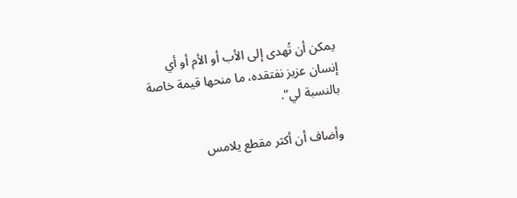يمكن أن تُهدى إلى الأب أو الأم أو أي إنسان عزيز نفتقده، ما منحها قيمة خاصة بالنسبة لي".

وأضاف أن أكثر مقطع يلامس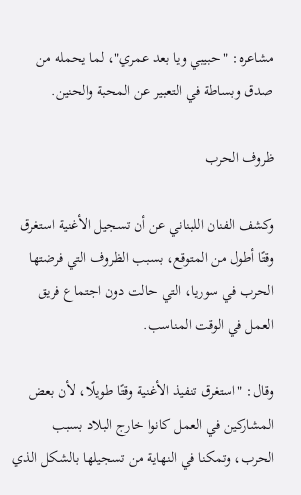مشاعره: "حبيبي ويا بعد عمري"، لما يحمله من صدق وبساطة في التعبير عن المحبة والحنين.

ظروف الحرب

وكشف الفنان اللبناني عن أن تسجيل الأغنية استغرق وقتًا أطول من المتوقع، بسبب الظروف التي فرضتها الحرب في سوريا، التي حالت دون اجتماع فريق العمل في الوقت المناسب.

وقال: "استغرق تنفيذ الأغنية وقتًا طويلًا، لأن بعض المشاركين في العمل كانوا خارج البلاد بسبب الحرب، وتمكنا في النهاية من تسجيلها بالشكل الذي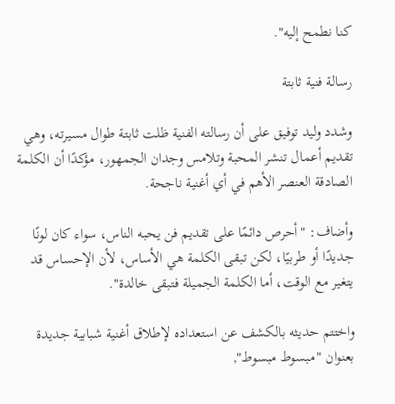كنا نطمح إليه".

رسالة فنية ثابتة

وشدد وليد توفيق على أن رسالته الفنية ظلت ثابتة طوال مسيرته، وهي تقديم أعمال تنشر المحبة وتلامس وجدان الجمهور، مؤكدًا أن الكلمة الصادقة العنصر الأهم في أي أغنية ناجحة.

وأضاف: "أحرص دائمًا على تقديم فن يحبه الناس، سواء كان لونًا جديدًا أو طربيًا، لكن تبقى الكلمة هي الأساس، لأن الإحساس قد يتغير مع الوقت، أما الكلمة الجميلة فتبقى خالدة".

واختتم حديثه بالكشف عن استعداده لإطلاق أغنية شبابية جديدة بعنوان "مبسوط مبسوط",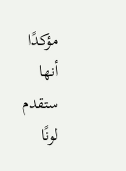مؤكدًا أنها ستقدم لونًا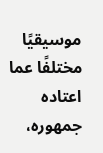موسيقيًا مختلفًا عما اعتاده جمهوره،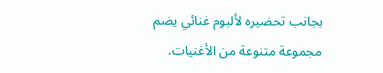بجانب تحضيره لألبوم غنائي يضم مجموعة متنوعة من الأغنيات.